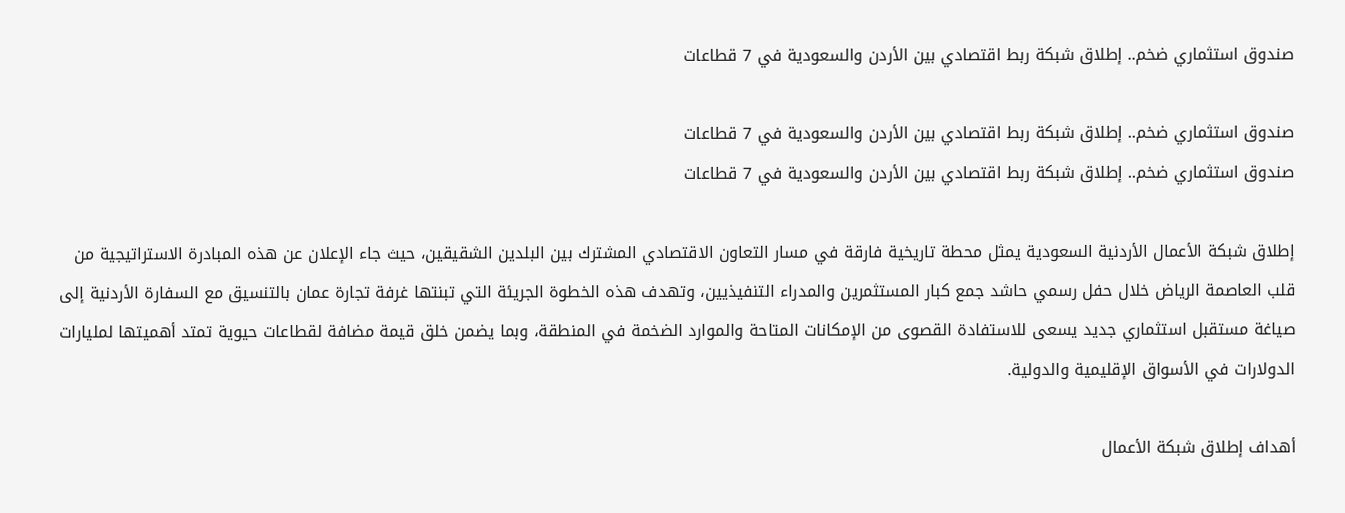صندوق استثماري ضخم.. إطلاق شبكة ربط اقتصادي بين الأردن والسعودية في 7 قطاعات

صندوق استثماري ضخم.. إطلاق شبكة ربط اقتصادي بين الأردن والسعودية في 7 قطاعات
صندوق استثماري ضخم.. إطلاق شبكة ربط اقتصادي بين الأردن والسعودية في 7 قطاعات

إطلاق شبكة الأعمال الأردنية السعودية يمثل محطة تاريخية فارقة في مسار التعاون الاقتصادي المشترك بين البلدين الشقيقين، حيث جاء الإعلان عن هذه المبادرة الاستراتيجية من قلب العاصمة الرياض خلال حفل رسمي حاشد جمع كبار المستثمرين والمدراء التنفيذيين، وتهدف هذه الخطوة الجريئة التي تبنتها غرفة تجارة عمان بالتنسيق مع السفارة الأردنية إلى صياغة مستقبل استثماري جديد يسعى للاستفادة القصوى من الإمكانات المتاحة والموارد الضخمة في المنطقة، وبما يضمن خلق قيمة مضافة لقطاعات حيوية تمتد أهميتها لمليارات الدولارات في الأسواق الإقليمية والدولية.

أهداف إطلاق شبكة الأعمال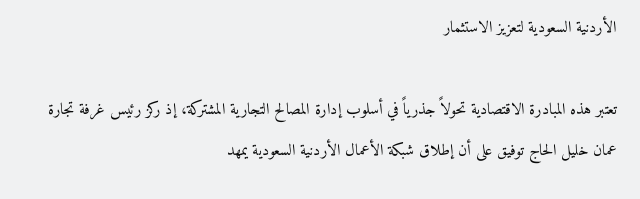الأردنية السعودية لتعزيز الاستثمار

تعتبر هذه المبادرة الاقتصادية تحولاً جذرياً في أسلوب إدارة المصالح التجارية المشتركة، إذ ركز رئيس غرفة تجارة عمان خليل الحاج توفيق على أن إطلاق شبكة الأعمال الأردنية السعودية يمهد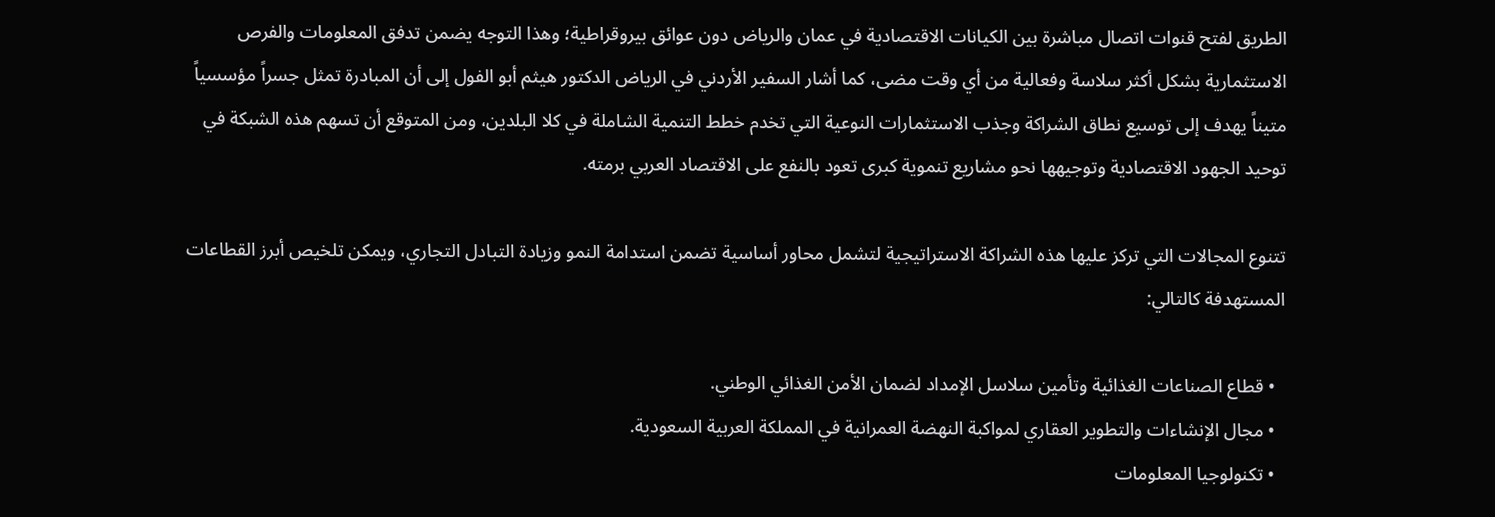الطريق لفتح قنوات اتصال مباشرة بين الكيانات الاقتصادية في عمان والرياض دون عوائق بيروقراطية؛ وهذا التوجه يضمن تدفق المعلومات والفرص الاستثمارية بشكل أكثر سلاسة وفعالية من أي وقت مضى، كما أشار السفير الأردني في الرياض الدكتور هيثم أبو الفول إلى أن المبادرة تمثل جسراً مؤسسياً متيناً يهدف إلى توسيع نطاق الشراكة وجذب الاستثمارات النوعية التي تخدم خطط التنمية الشاملة في كلا البلدين، ومن المتوقع أن تسهم هذه الشبكة في توحيد الجهود الاقتصادية وتوجيهها نحو مشاريع تنموية كبرى تعود بالنفع على الاقتصاد العربي برمته.

تتنوع المجالات التي تركز عليها هذه الشراكة الاستراتيجية لتشمل محاور أساسية تضمن استدامة النمو وزيادة التبادل التجاري، ويمكن تلخيص أبرز القطاعات المستهدفة كالتالي:

  • قطاع الصناعات الغذائية وتأمين سلاسل الإمداد لضمان الأمن الغذائي الوطني.
  • مجال الإنشاءات والتطوير العقاري لمواكبة النهضة العمرانية في المملكة العربية السعودية.
  • تكنولوجيا المعلومات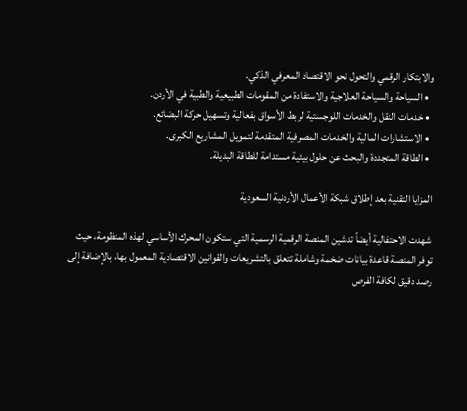والابتكار الرقمي والتحول نحو الاقتصاد المعرفي الذكي.
  • السياحة والسياحة العلاجية والاستفادة من المقومات الطبيعية والطبية في الأردن.
  • خدمات النقل والخدمات اللوجستية لربط الأسواق بفعالية وتسهيل حركة البضائع.
  • الاستشارات المالية والخدمات المصرفية المتقدمة لتمويل المشاريع الكبرى.
  • الطاقة المتجددة والبحث عن حلول بيئية مستدامة للطاقة البديلة.

المزايا التقنية بعد إطلاق شبكة الأعمال الأردنية السعودية

شهدت الاحتفالية أيضاً تدشين المنصة الرقمية الرسمية التي ستكون المحرك الأساسي لهذه المنظومة، حيث توفر المنصة قاعدة بيانات ضخمة وشاملة تتعلق بالتشريعات والقوانين الاقتصادية المعمول بها، بالإضافة إلى رصد دقيق لكافة الفرص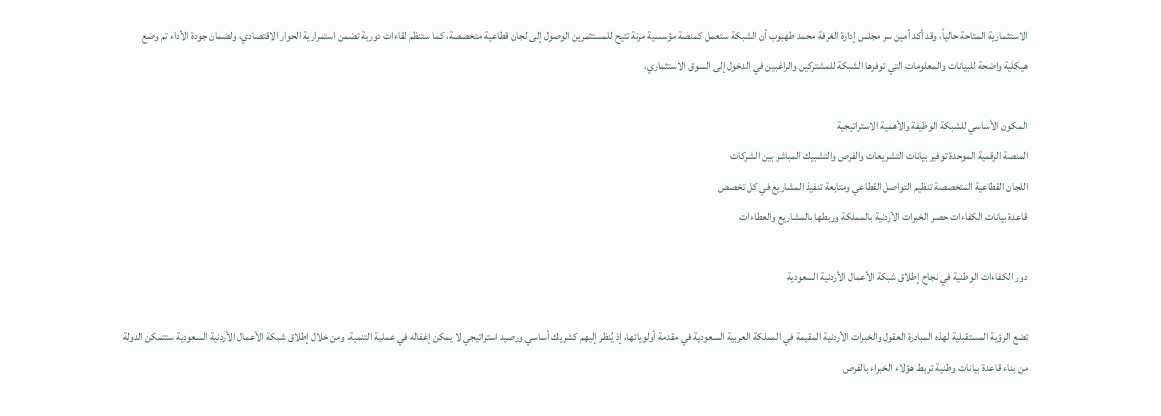الاستثمارية المتاحة حالياً، وقد أكد أمين سر مجلس إدارة الغرفة محمد طهبوب أن الشبكة ستعمل كمنصة مؤسسية مرنة تتيح للمستثمرين الوصول إلى لجان قطاعية متخصصة، كما ستنظم لقاءات دورية تضمن استمرارية الحوار الاقتصادي، ولضمان جودة الأداء تم وضع هيكلية واضحة للبيانات والمعلومات التي توفرها الشبكة للمشتركين والراغبين في الدخول إلى السوق الاستثماري.

المكون الأساسي للشبكة الوظيفة والأهمية الاستراتيجية
المنصة الرقمية الموحدة توفير بيانات التشريعات والفرص والتشبيك المباشر بين الشركات
اللجان القطاعية المتخصصة تنظيم التواصل القطاعي ومتابعة تنفيذ المشاريع في كل تخصص
قاعدة بيانات الكفاءات حصر الخبرات الأردنية بالمملكة وربطها بالمشاريع والعطاءات

دور الكفاءات الوطنية في نجاح إطلاق شبكة الأعمال الأردنية السعودية

تضع الرؤية المستقبلية لهذه المبادرة العقول والخبرات الأردنية المقيمة في المملكة العربية السعودية في مقدمة أولوياتها، إذ يُنظر إليهم كشريك أساسي ورصيد استراتيجي لا يمكن إغفاله في عملية التنمية، ومن خلال إطلاق شبكة الأعمال الأردنية السعودية ستتمكن الدولة من بناء قاعدة بيانات وطنية تربط هؤلاء الخبراء بالفرص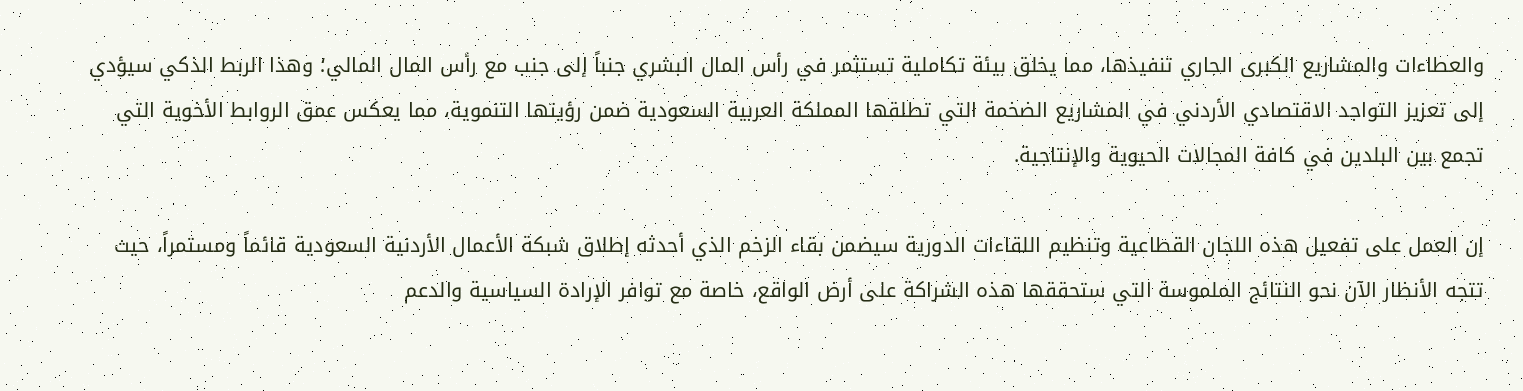والعطاءات والمشاريع الكبرى الجاري تنفيذها، مما يخلق بيئة تكاملية تستثمر في رأس المال البشري جنباً إلى جنب مع رأس المال المالي؛ وهذا الربط الذكي سيؤدي إلى تعزيز التواجد الاقتصادي الأردني في المشاريع الضخمة التي تطلقها المملكة العربية السعودية ضمن رؤيتها التنموية، مما يعكس عمق الروابط الأخوية التي تجمع بين البلدين في كافة المجالات الحيوية والإنتاجية.

إن العمل على تفعيل هذه اللجان القطاعية وتنظيم اللقاءات الدورية سيضمن بقاء الزخم الذي أحدثه إطلاق شبكة الأعمال الأردنية السعودية قائماً ومستمراً، حيث تتجه الأنظار الآن نحو النتائج الملموسة التي ستحققها هذه الشراكة على أرض الواقع، خاصة مع توافر الإرادة السياسية والدعم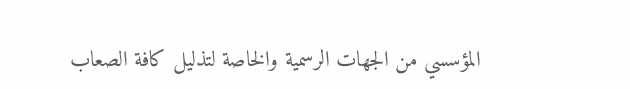المؤسسي من الجهات الرسمية والخاصة لتذليل كافة الصعاب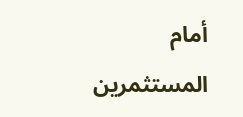أمام المستثمرين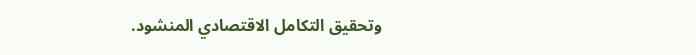وتحقيق التكامل الاقتصادي المنشود.